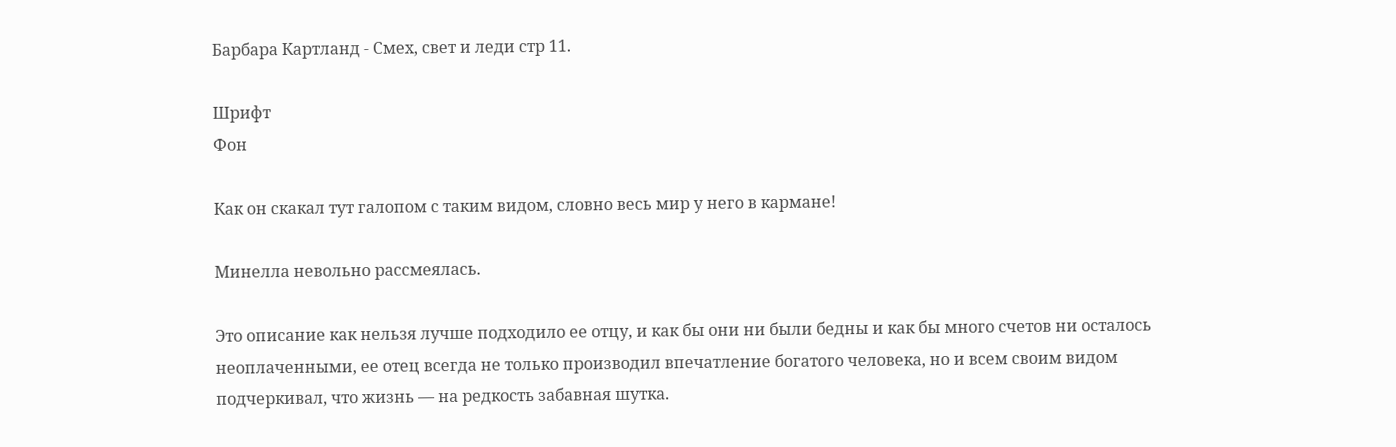Барбара Картланд - Смех, свет и леди стр 11.

Шрифт
Фон

Как он скакал тут галопом с таким видом, словно весь мир у него в кармане!

Минелла невольно рассмеялась.

Это описание как нельзя лучше подходило ее отцу, и как бы они ни были бедны и как бы много счетов ни осталось неоплаченными, ее отец всегда не только производил впечатление богатого человека, но и всем своим видом подчеркивал, что жизнь — на редкость забавная шутка.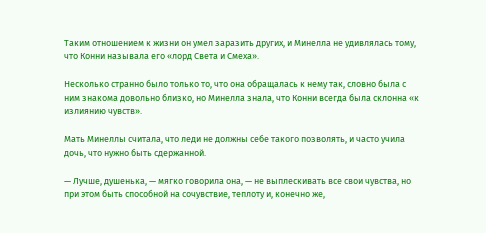Таким отношением к жизни он умел заразить других, и Минелла не удивлялась тому, что Конни называла его «лорд Света и Смеха».

Несколько странно было только то, что она обращалась к нему так, словно была с ним знакома довольно близко, но Минелла знала, что Конни всегда была склонна «к излиянию чувств».

Мать Минеллы считала, что леди не должны себе такого позволять, и часто учила дочь, что нужно быть сдержанной.

— Лучше, душенька, — мягко говорила она, — не выплескивать все свои чувства, но при этом быть способной на сочувствие, теплоту и, конечно же,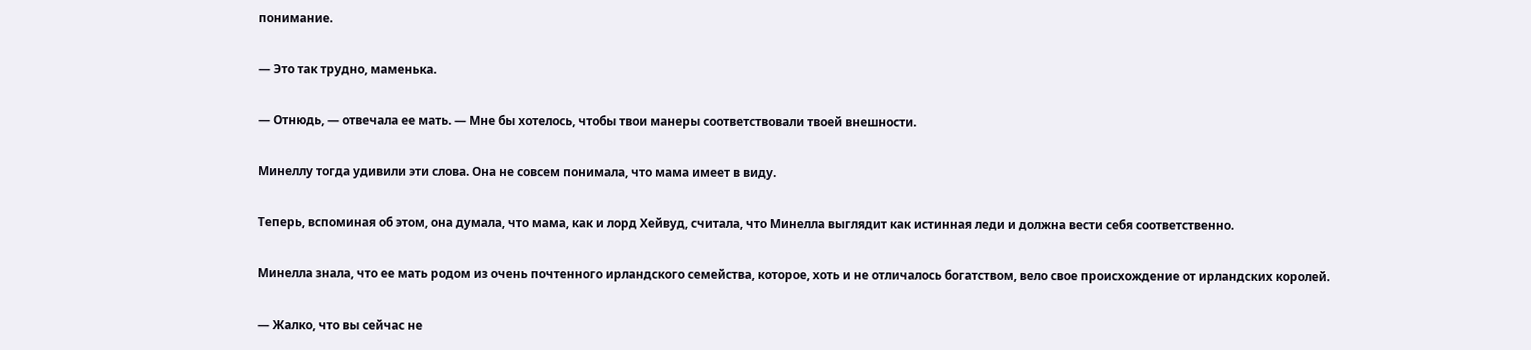понимание.

— Это так трудно, маменька.

— Отнюдь, — отвечала ее мать. — Мне бы хотелось, чтобы твои манеры соответствовали твоей внешности.

Минеллу тогда удивили эти слова. Она не совсем понимала, что мама имеет в виду.

Теперь, вспоминая об этом, она думала, что мама, как и лорд Хейвуд, считала, что Минелла выглядит как истинная леди и должна вести себя соответственно.

Минелла знала, что ее мать родом из очень почтенного ирландского семейства, которое, хоть и не отличалось богатством, вело свое происхождение от ирландских королей.

— Жалко, что вы сейчас не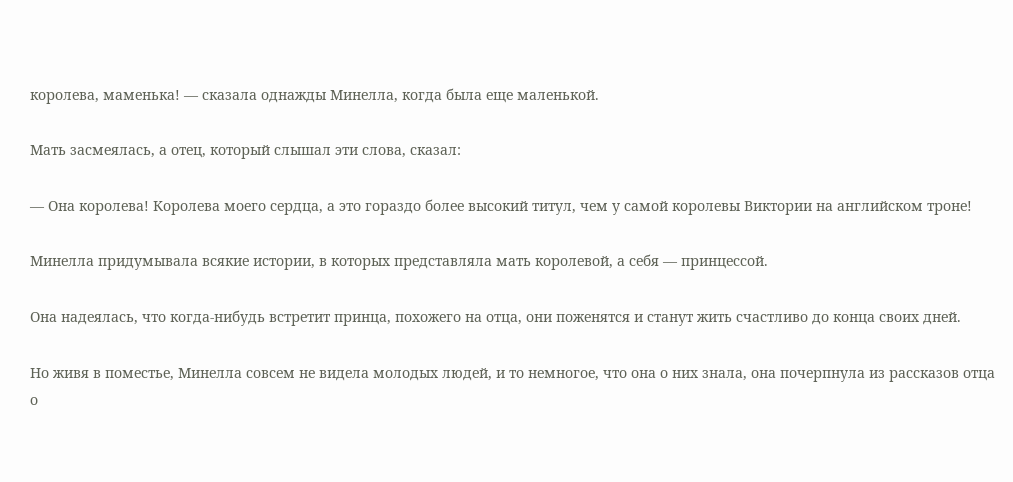королева, маменька! — сказала однажды Минелла, когда была еще маленькой.

Мать засмеялась, а отец, который слышал эти слова, сказал:

— Она королева! Королева моего сердца, а это гораздо более высокий титул, чем у самой королевы Виктории на английском троне!

Минелла придумывала всякие истории, в которых представляла мать королевой, а себя — принцессой.

Она надеялась, что когда-нибудь встретит принца, похожего на отца, они поженятся и станут жить счастливо до конца своих дней.

Но живя в поместье, Минелла совсем не видела молодых людей, и то немногое, что она о них знала, она почерпнула из рассказов отца о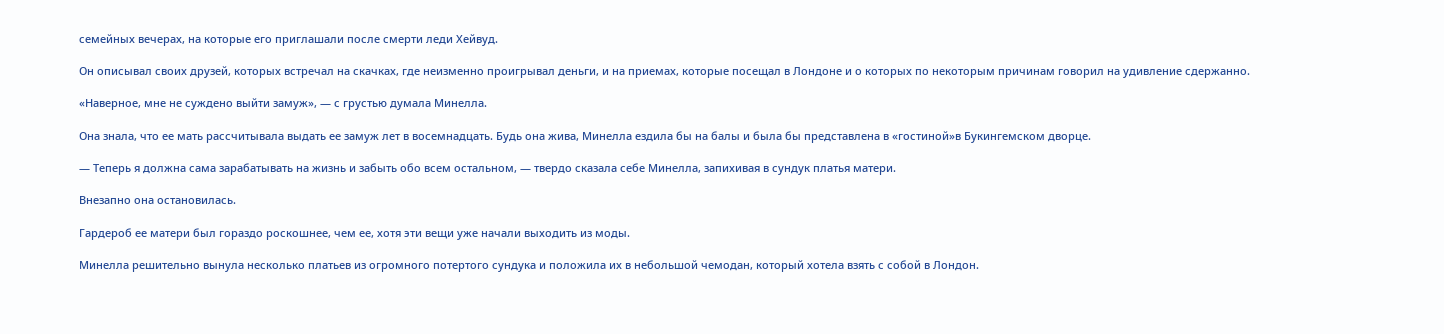семейных вечерах, на которые его приглашали после смерти леди Хейвуд.

Он описывал своих друзей, которых встречал на скачках, где неизменно проигрывал деньги, и на приемах, которые посещал в Лондоне и о которых по некоторым причинам говорил на удивление сдержанно.

«Наверное, мне не суждено выйти замуж», — с грустью думала Минелла.

Она знала, что ее мать рассчитывала выдать ее замуж лет в восемнадцать. Будь она жива, Минелла ездила бы на балы и была бы представлена в «гостиной»в Букингемском дворце.

— Теперь я должна сама зарабатывать на жизнь и забыть обо всем остальном, — твердо сказала себе Минелла, запихивая в сундук платья матери.

Внезапно она остановилась.

Гардероб ее матери был гораздо роскошнее, чем ее, хотя эти вещи уже начали выходить из моды.

Минелла решительно вынула несколько платьев из огромного потертого сундука и положила их в небольшой чемодан, который хотела взять с собой в Лондон.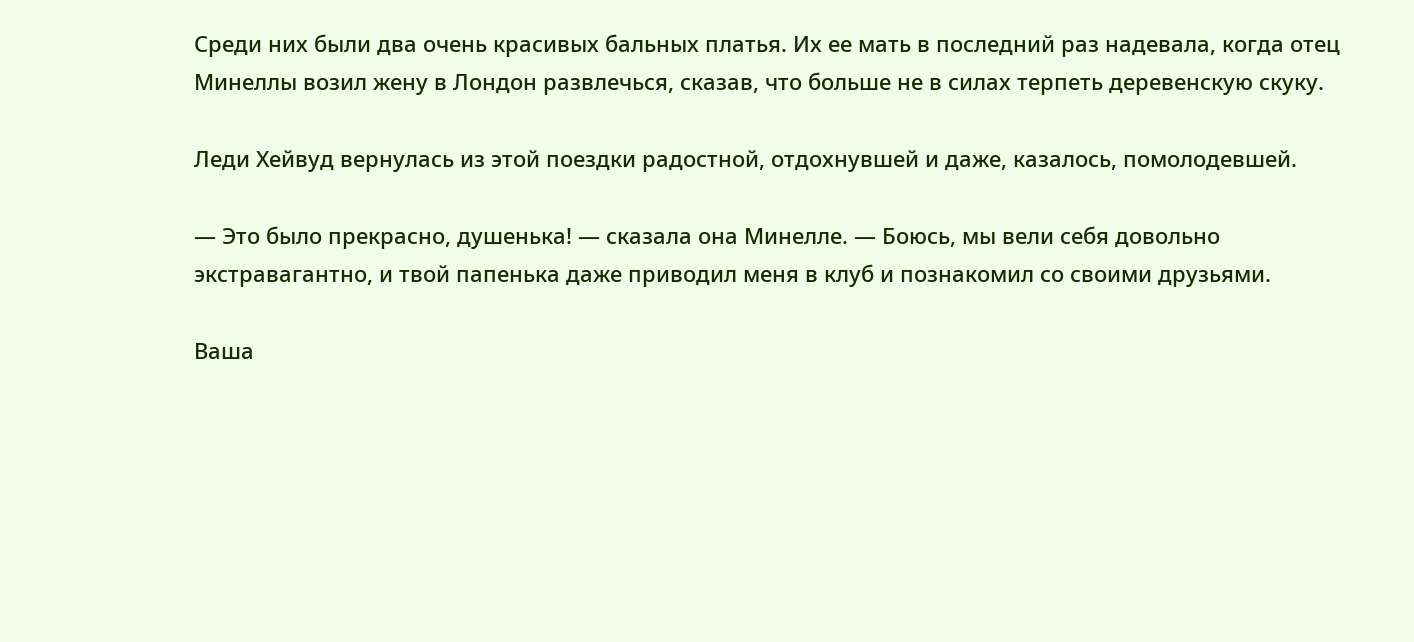Среди них были два очень красивых бальных платья. Их ее мать в последний раз надевала, когда отец Минеллы возил жену в Лондон развлечься, сказав, что больше не в силах терпеть деревенскую скуку.

Леди Хейвуд вернулась из этой поездки радостной, отдохнувшей и даже, казалось, помолодевшей.

— Это было прекрасно, душенька! — сказала она Минелле. — Боюсь, мы вели себя довольно экстравагантно, и твой папенька даже приводил меня в клуб и познакомил со своими друзьями.

Ваша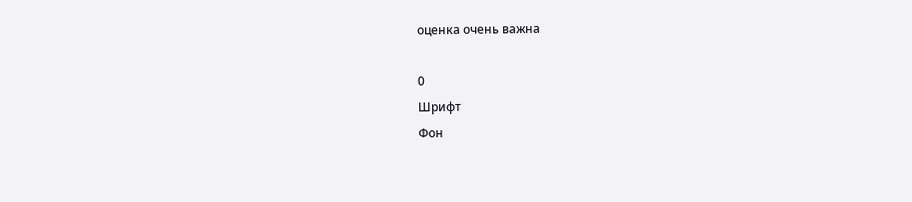оценка очень важна

0
Шрифт
Фон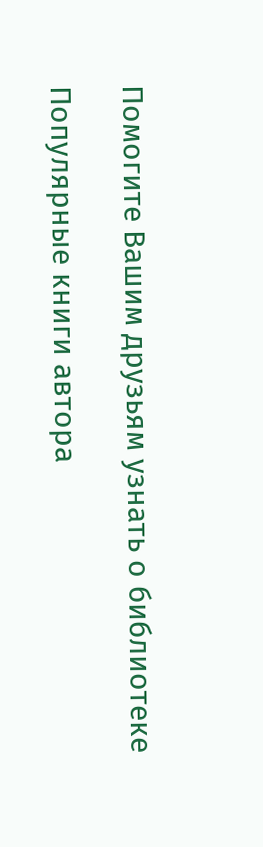Помогите Вашим друзьям узнать о библиотеке

Популярные книги автора